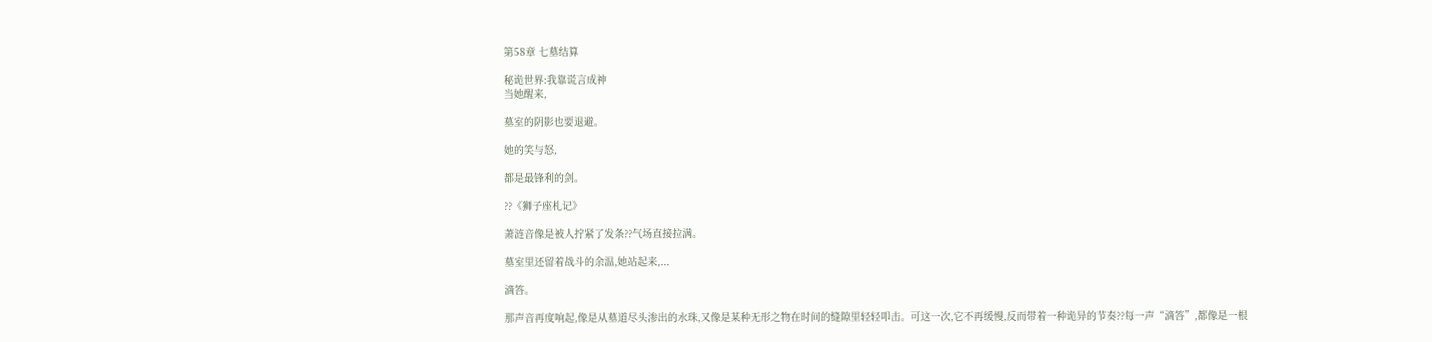第58章 七墓结算

秘诡世界:我靠谎言成神
当她醒来,

墓室的阴影也要退避。

她的笑与怒,

都是最锋利的剑。

??《狮子座札记》

萧涟音像是被人拧紧了发条??气场直接拉满。

墓室里还留着战斗的余温,她站起来,...

滴答。

那声音再度响起,像是从墓道尽头渗出的水珠,又像是某种无形之物在时间的缝隙里轻轻叩击。可这一次,它不再缓慢,反而带着一种诡异的节奏??每一声“滴答”,都像是一根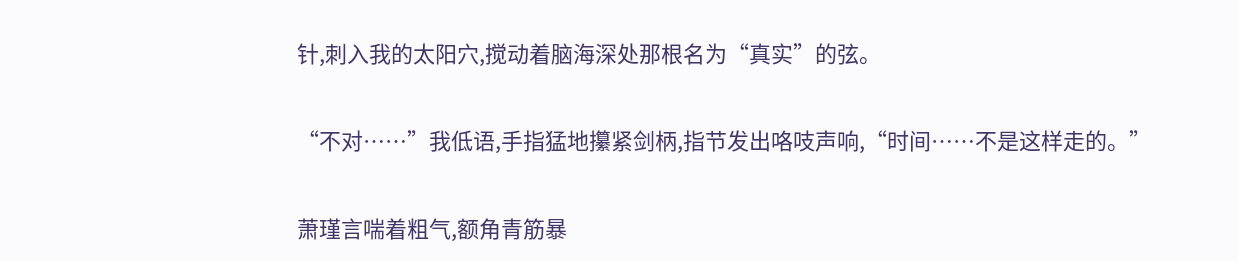针,刺入我的太阳穴,搅动着脑海深处那根名为“真实”的弦。

“不对……”我低语,手指猛地攥紧剑柄,指节发出咯吱声响,“时间……不是这样走的。”

萧瑾言喘着粗气,额角青筋暴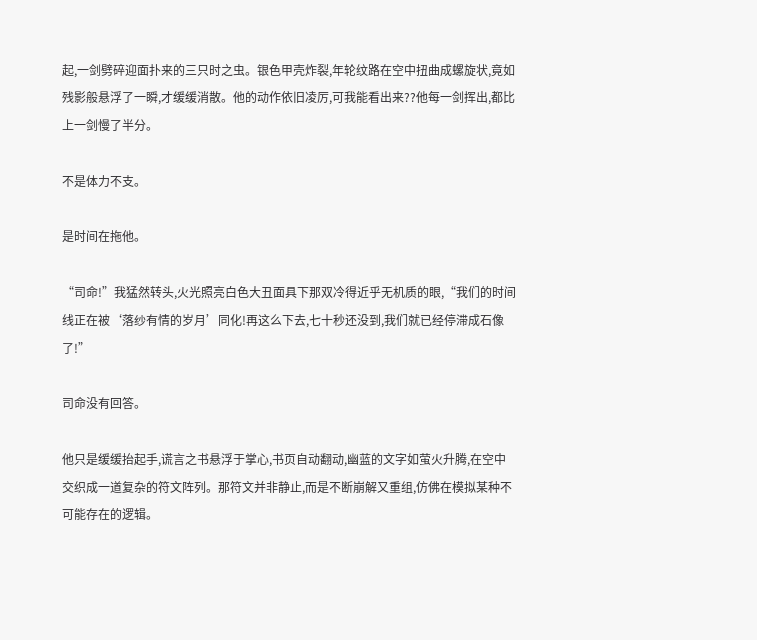起,一剑劈碎迎面扑来的三只时之虫。银色甲壳炸裂,年轮纹路在空中扭曲成螺旋状,竟如残影般悬浮了一瞬,才缓缓消散。他的动作依旧凌厉,可我能看出来??他每一剑挥出,都比上一剑慢了半分。

不是体力不支。

是时间在拖他。

“司命!”我猛然转头,火光照亮白色大丑面具下那双冷得近乎无机质的眼,“我们的时间线正在被‘落纱有情的岁月’同化!再这么下去,七十秒还没到,我们就已经停滞成石像了!”

司命没有回答。

他只是缓缓抬起手,谎言之书悬浮于掌心,书页自动翻动,幽蓝的文字如萤火升腾,在空中交织成一道复杂的符文阵列。那符文并非静止,而是不断崩解又重组,仿佛在模拟某种不可能存在的逻辑。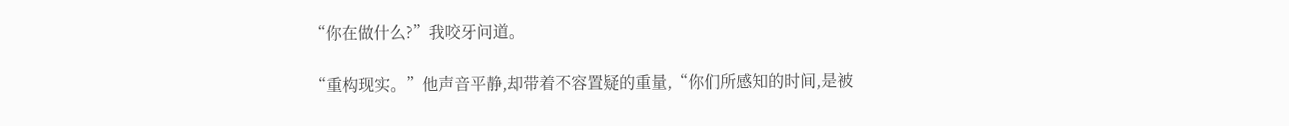“你在做什么?”我咬牙问道。

“重构现实。”他声音平静,却带着不容置疑的重量,“你们所感知的时间,是被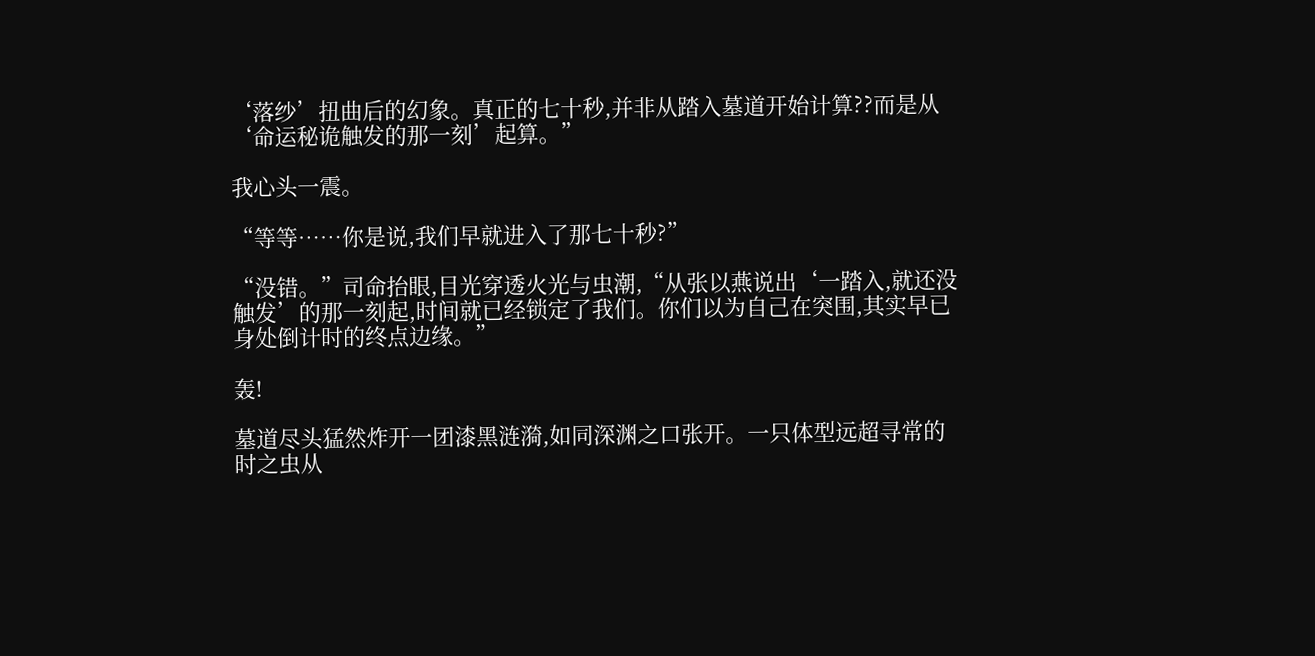‘落纱’扭曲后的幻象。真正的七十秒,并非从踏入墓道开始计算??而是从‘命运秘诡触发的那一刻’起算。”

我心头一震。

“等等……你是说,我们早就进入了那七十秒?”

“没错。”司命抬眼,目光穿透火光与虫潮,“从张以燕说出‘一踏入,就还没触发’的那一刻起,时间就已经锁定了我们。你们以为自己在突围,其实早已身处倒计时的终点边缘。”

轰!

墓道尽头猛然炸开一团漆黑涟漪,如同深渊之口张开。一只体型远超寻常的时之虫从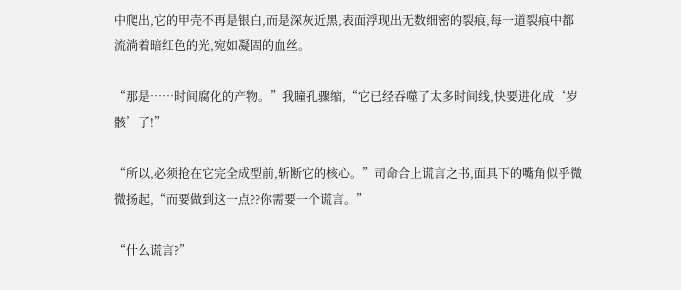中爬出,它的甲壳不再是银白,而是深灰近黑,表面浮现出无数细密的裂痕,每一道裂痕中都流淌着暗红色的光,宛如凝固的血丝。

“那是……时间腐化的产物。”我瞳孔骤缩,“它已经吞噬了太多时间线,快要进化成‘岁骸’了!”

“所以,必须抢在它完全成型前,斩断它的核心。”司命合上谎言之书,面具下的嘴角似乎微微扬起,“而要做到这一点??你需要一个谎言。”

“什么谎言?”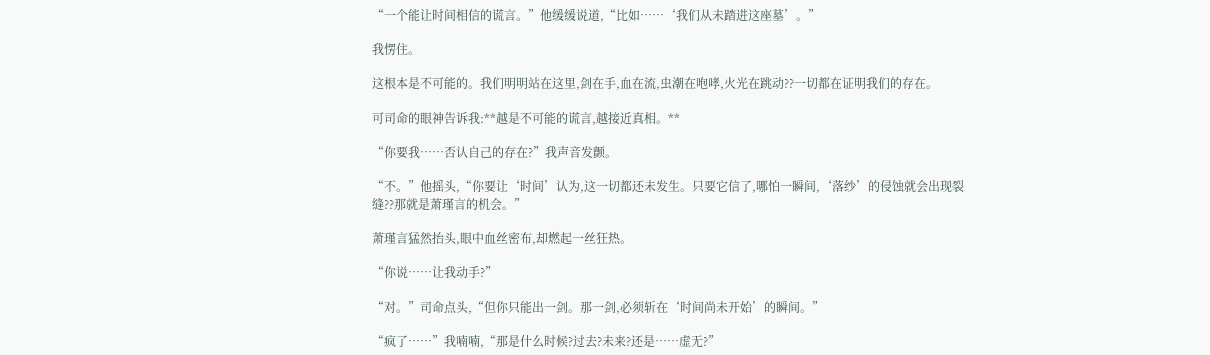“一个能让时间相信的谎言。”他缓缓说道,“比如……‘我们从未踏进这座墓’。”

我愣住。

这根本是不可能的。我们明明站在这里,剑在手,血在流,虫潮在咆哮,火光在跳动??一切都在证明我们的存在。

可司命的眼神告诉我:**越是不可能的谎言,越接近真相。**

“你要我……否认自己的存在?”我声音发颤。

“不。”他摇头,“你要让‘时间’认为,这一切都还未发生。只要它信了,哪怕一瞬间,‘落纱’的侵蚀就会出现裂缝??那就是萧瑾言的机会。”

萧瑾言猛然抬头,眼中血丝密布,却燃起一丝狂热。

“你说……让我动手?”

“对。”司命点头,“但你只能出一剑。那一剑,必须斩在‘时间尚未开始’的瞬间。”

“疯了……”我喃喃,“那是什么时候?过去?未来?还是……虚无?”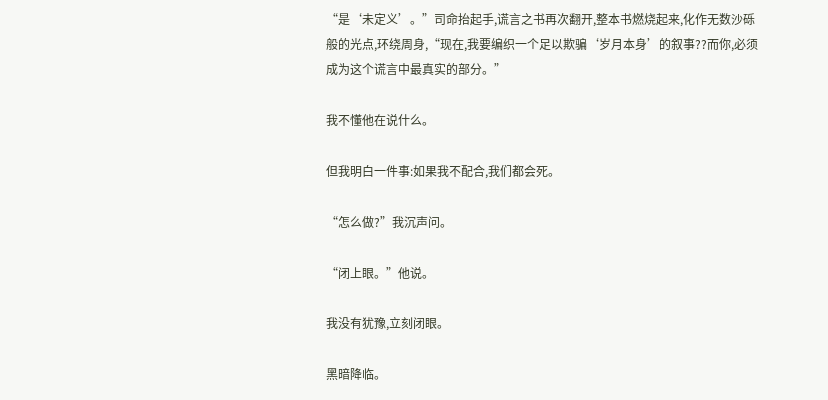“是‘未定义’。”司命抬起手,谎言之书再次翻开,整本书燃烧起来,化作无数沙砾般的光点,环绕周身,“现在,我要编织一个足以欺骗‘岁月本身’的叙事??而你,必须成为这个谎言中最真实的部分。”

我不懂他在说什么。

但我明白一件事:如果我不配合,我们都会死。

“怎么做?”我沉声问。

“闭上眼。”他说。

我没有犹豫,立刻闭眼。

黑暗降临。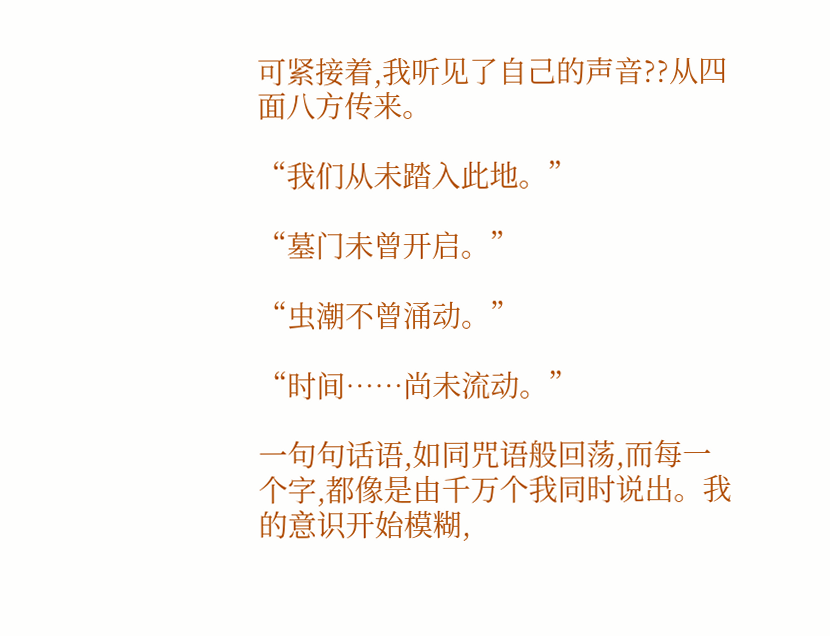可紧接着,我听见了自己的声音??从四面八方传来。

“我们从未踏入此地。”

“墓门未曾开启。”

“虫潮不曾涌动。”

“时间……尚未流动。”

一句句话语,如同咒语般回荡,而每一个字,都像是由千万个我同时说出。我的意识开始模糊,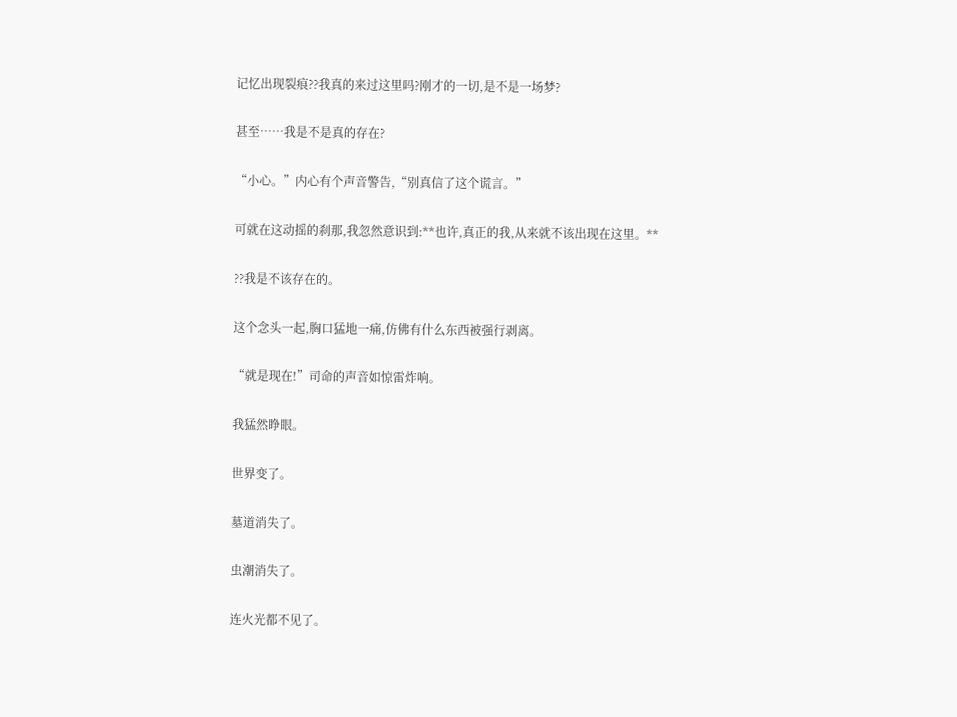记忆出现裂痕??我真的来过这里吗?刚才的一切,是不是一场梦?

甚至……我是不是真的存在?

“小心。”内心有个声音警告,“别真信了这个谎言。”

可就在这动摇的刹那,我忽然意识到:**也许,真正的我,从来就不该出现在这里。**

??我是不该存在的。

这个念头一起,胸口猛地一痛,仿佛有什么东西被强行剥离。

“就是现在!”司命的声音如惊雷炸响。

我猛然睁眼。

世界变了。

墓道消失了。

虫潮消失了。

连火光都不见了。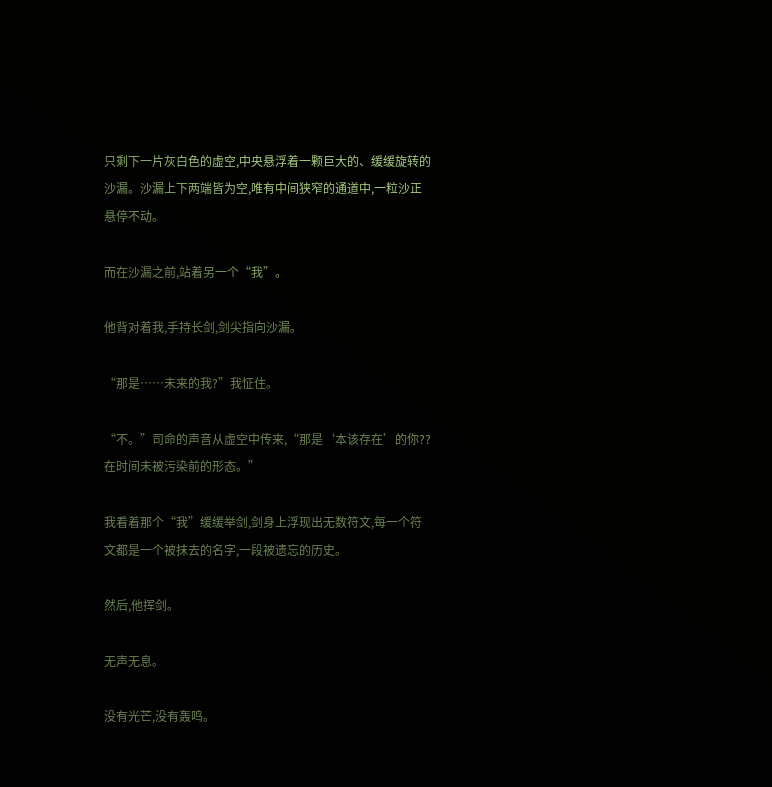只剩下一片灰白色的虚空,中央悬浮着一颗巨大的、缓缓旋转的沙漏。沙漏上下两端皆为空,唯有中间狭窄的通道中,一粒沙正悬停不动。

而在沙漏之前,站着另一个“我”。

他背对着我,手持长剑,剑尖指向沙漏。

“那是……未来的我?”我怔住。

“不。”司命的声音从虚空中传来,“那是‘本该存在’的你??在时间未被污染前的形态。”

我看着那个“我”缓缓举剑,剑身上浮现出无数符文,每一个符文都是一个被抹去的名字,一段被遗忘的历史。

然后,他挥剑。

无声无息。

没有光芒,没有轰鸣。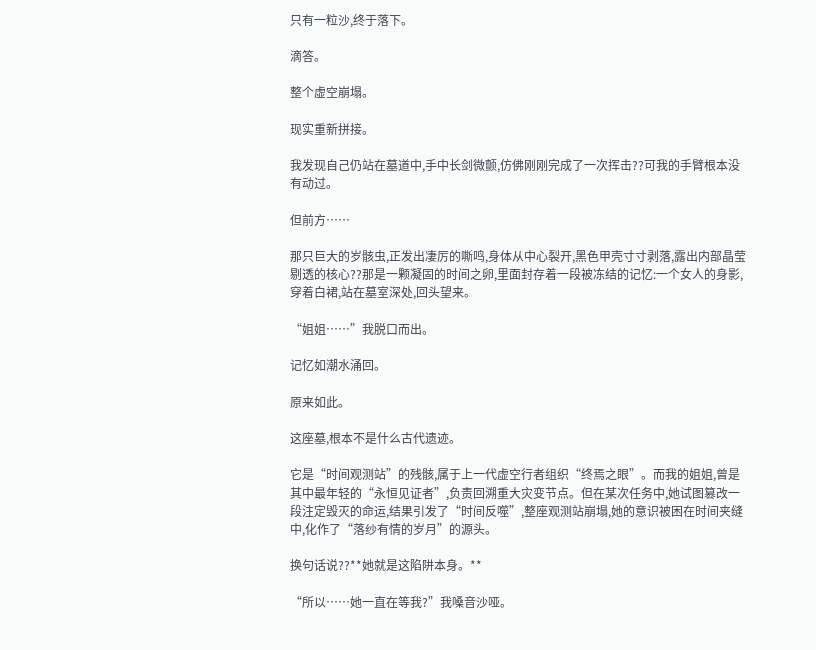只有一粒沙,终于落下。

滴答。

整个虚空崩塌。

现实重新拼接。

我发现自己仍站在墓道中,手中长剑微颤,仿佛刚刚完成了一次挥击??可我的手臂根本没有动过。

但前方……

那只巨大的岁骸虫,正发出凄厉的嘶鸣,身体从中心裂开,黑色甲壳寸寸剥落,露出内部晶莹剔透的核心??那是一颗凝固的时间之卵,里面封存着一段被冻结的记忆:一个女人的身影,穿着白裙,站在墓室深处,回头望来。

“姐姐……”我脱口而出。

记忆如潮水涌回。

原来如此。

这座墓,根本不是什么古代遗迹。

它是“时间观测站”的残骸,属于上一代虚空行者组织“终焉之眼”。而我的姐姐,曾是其中最年轻的“永恒见证者”,负责回溯重大灾变节点。但在某次任务中,她试图篡改一段注定毁灭的命运,结果引发了“时间反噬”,整座观测站崩塌,她的意识被困在时间夹缝中,化作了“落纱有情的岁月”的源头。

换句话说??**她就是这陷阱本身。**

“所以……她一直在等我?”我嗓音沙哑。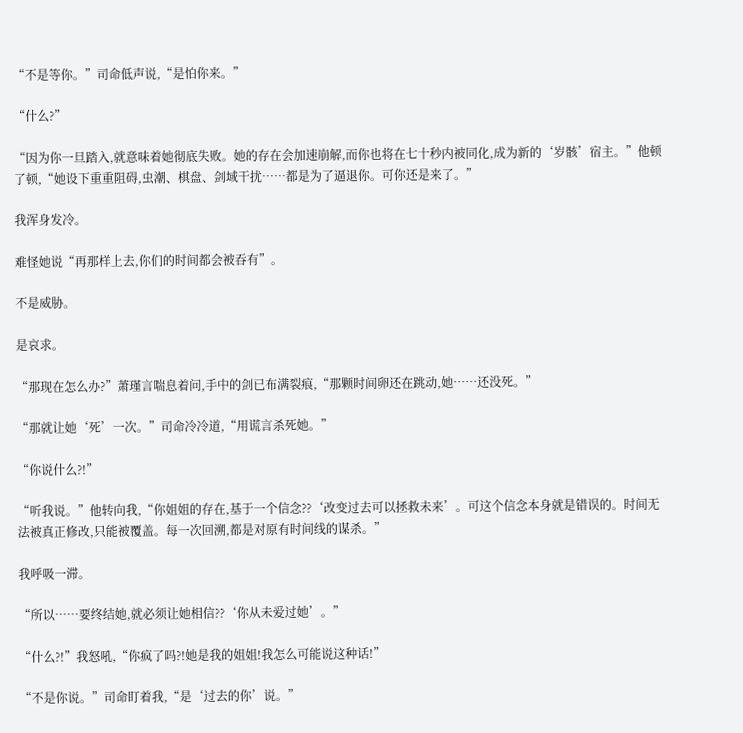“不是等你。”司命低声说,“是怕你来。”

“什么?”

“因为你一旦踏入,就意味着她彻底失败。她的存在会加速崩解,而你也将在七十秒内被同化,成为新的‘岁骸’宿主。”他顿了顿,“她设下重重阻碍,虫潮、棋盘、剑域干扰……都是为了逼退你。可你还是来了。”

我浑身发冷。

难怪她说“再那样上去,你们的时间都会被吞有”。

不是威胁。

是哀求。

“那现在怎么办?”萧瑾言喘息着问,手中的剑已布满裂痕,“那颗时间卵还在跳动,她……还没死。”

“那就让她‘死’一次。”司命冷冷道,“用谎言杀死她。”

“你说什么?!”

“听我说。”他转向我,“你姐姐的存在,基于一个信念??‘改变过去可以拯救未来’。可这个信念本身就是错误的。时间无法被真正修改,只能被覆盖。每一次回溯,都是对原有时间线的谋杀。”

我呼吸一滞。

“所以……要终结她,就必须让她相信??‘你从未爱过她’。”

“什么?!”我怒吼,“你疯了吗?!她是我的姐姐!我怎么可能说这种话!”

“不是你说。”司命盯着我,“是‘过去的你’说。”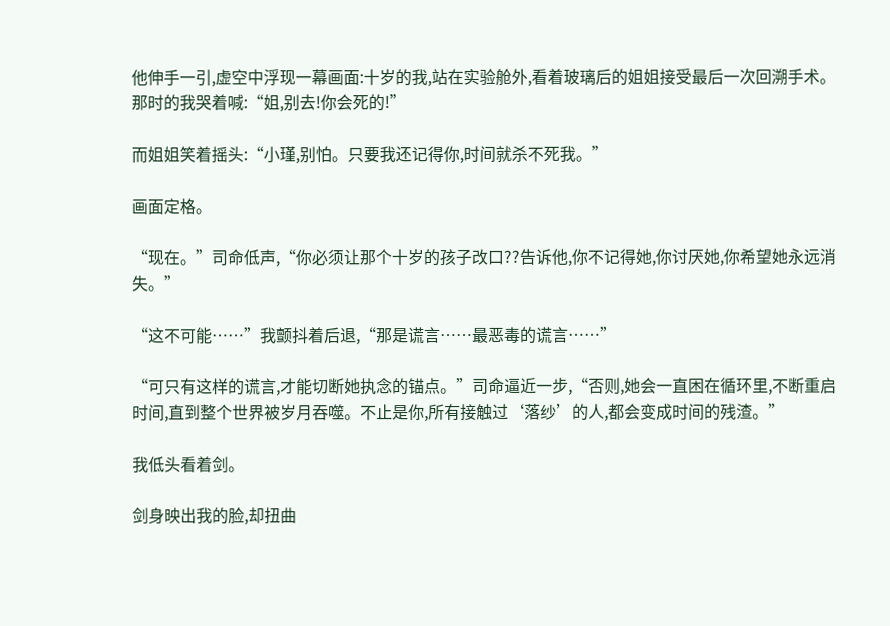他伸手一引,虚空中浮现一幕画面:十岁的我,站在实验舱外,看着玻璃后的姐姐接受最后一次回溯手术。那时的我哭着喊:“姐,别去!你会死的!”

而姐姐笑着摇头:“小瑾,别怕。只要我还记得你,时间就杀不死我。”

画面定格。

“现在。”司命低声,“你必须让那个十岁的孩子改口??告诉他,你不记得她,你讨厌她,你希望她永远消失。”

“这不可能……”我颤抖着后退,“那是谎言……最恶毒的谎言……”

“可只有这样的谎言,才能切断她执念的锚点。”司命逼近一步,“否则,她会一直困在循环里,不断重启时间,直到整个世界被岁月吞噬。不止是你,所有接触过‘落纱’的人,都会变成时间的残渣。”

我低头看着剑。

剑身映出我的脸,却扭曲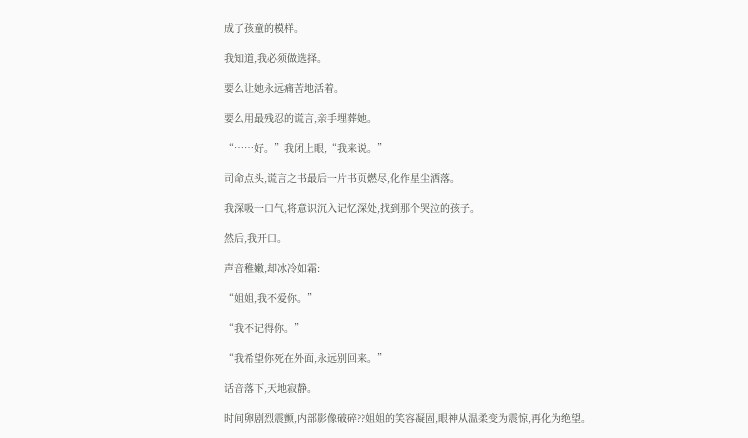成了孩童的模样。

我知道,我必须做选择。

要么让她永远痛苦地活着。

要么用最残忍的谎言,亲手埋葬她。

“……好。”我闭上眼,“我来说。”

司命点头,谎言之书最后一片书页燃尽,化作星尘洒落。

我深吸一口气,将意识沉入记忆深处,找到那个哭泣的孩子。

然后,我开口。

声音稚嫩,却冰冷如霜:

“姐姐,我不爱你。”

“我不记得你。”

“我希望你死在外面,永远别回来。”

话音落下,天地寂静。

时间卵剧烈震颤,内部影像破碎??姐姐的笑容凝固,眼神从温柔变为震惊,再化为绝望。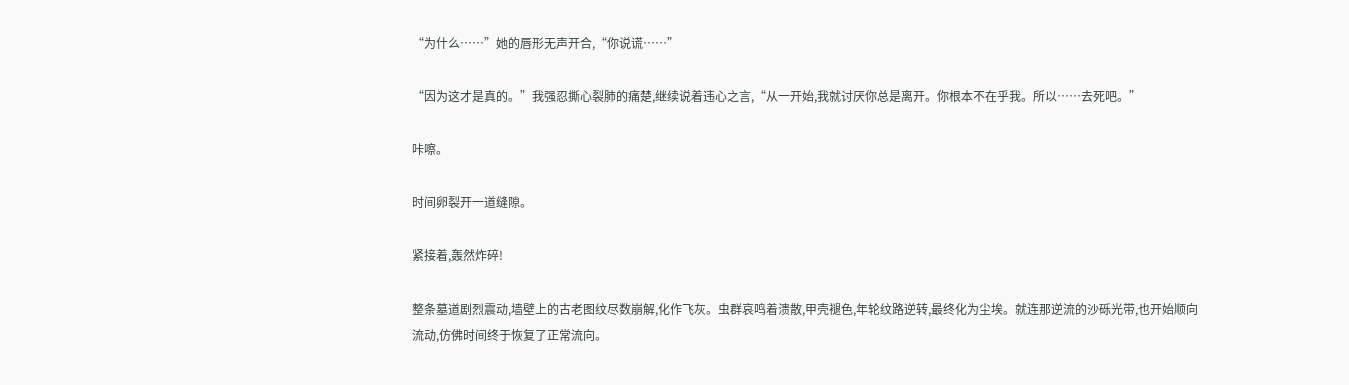“为什么……”她的唇形无声开合,“你说谎……”

“因为这才是真的。”我强忍撕心裂肺的痛楚,继续说着违心之言,“从一开始,我就讨厌你总是离开。你根本不在乎我。所以……去死吧。”

咔嚓。

时间卵裂开一道缝隙。

紧接着,轰然炸碎!

整条墓道剧烈震动,墙壁上的古老图纹尽数崩解,化作飞灰。虫群哀鸣着溃散,甲壳褪色,年轮纹路逆转,最终化为尘埃。就连那逆流的沙砾光带,也开始顺向流动,仿佛时间终于恢复了正常流向。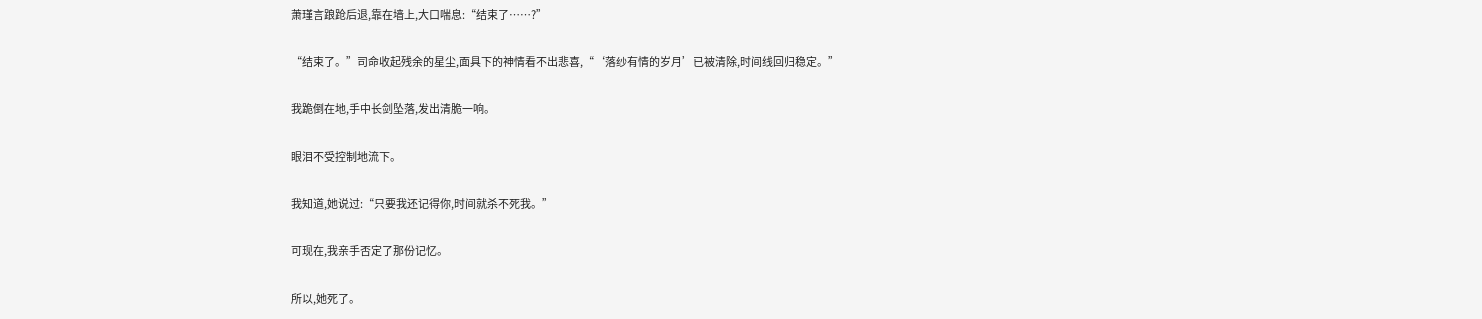萧瑾言踉跄后退,靠在墙上,大口喘息:“结束了……?”

“结束了。”司命收起残余的星尘,面具下的神情看不出悲喜,“‘落纱有情的岁月’已被清除,时间线回归稳定。”

我跪倒在地,手中长剑坠落,发出清脆一响。

眼泪不受控制地流下。

我知道,她说过:“只要我还记得你,时间就杀不死我。”

可现在,我亲手否定了那份记忆。

所以,她死了。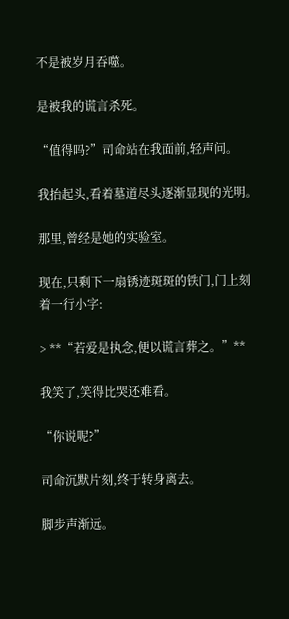不是被岁月吞噬。

是被我的谎言杀死。

“值得吗?”司命站在我面前,轻声问。

我抬起头,看着墓道尽头逐渐显现的光明。

那里,曾经是她的实验室。

现在,只剩下一扇锈迹斑斑的铁门,门上刻着一行小字:

> **“若爱是执念,便以谎言葬之。”**

我笑了,笑得比哭还难看。

“你说呢?”

司命沉默片刻,终于转身离去。

脚步声渐远。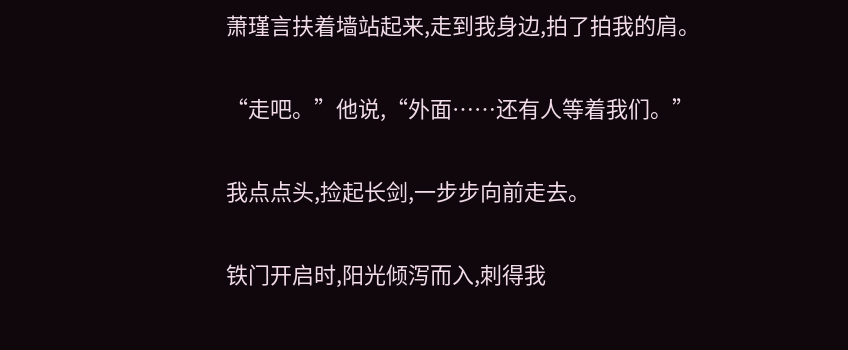萧瑾言扶着墙站起来,走到我身边,拍了拍我的肩。

“走吧。”他说,“外面……还有人等着我们。”

我点点头,捡起长剑,一步步向前走去。

铁门开启时,阳光倾泻而入,刺得我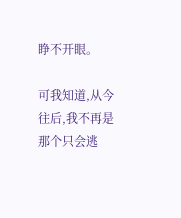睁不开眼。

可我知道,从今往后,我不再是那个只会逃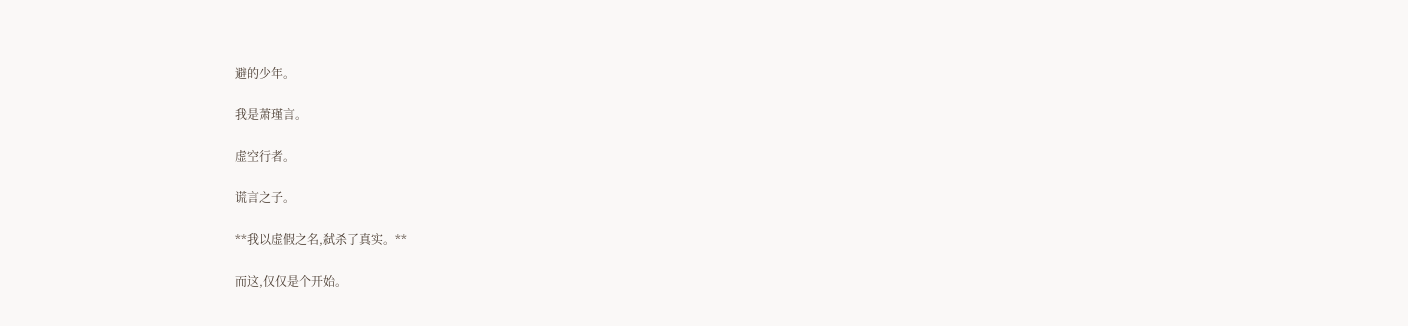避的少年。

我是萧瑾言。

虚空行者。

谎言之子。

**我以虚假之名,弑杀了真实。**

而这,仅仅是个开始。